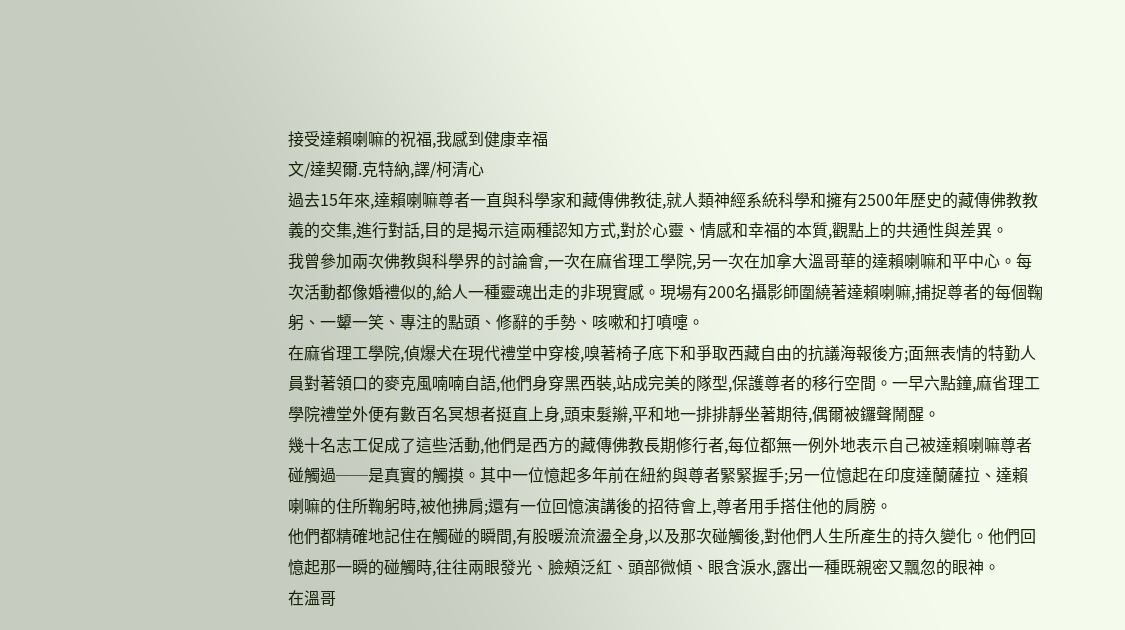接受達賴喇嘛的祝福,我感到健康幸福
文/達契爾.克特納,譯/柯清心
過去15年來,達賴喇嘛尊者一直與科學家和藏傳佛教徒,就人類神經系統科學和擁有2500年歷史的藏傳佛教教義的交集,進行對話,目的是揭示這兩種認知方式,對於心靈、情感和幸福的本質,觀點上的共通性與差異。
我曾參加兩次佛教與科學界的討論會,一次在麻省理工學院,另一次在加拿大溫哥華的達賴喇嘛和平中心。每次活動都像婚禮似的,給人一種靈魂出走的非現實感。現場有200名攝影師圍繞著達賴喇嘛,捕捉尊者的每個鞠躬、一顰一笑、專注的點頭、修辭的手勢、咳嗽和打噴嚏。
在麻省理工學院,偵爆犬在現代禮堂中穿梭,嗅著椅子底下和爭取西藏自由的抗議海報後方;面無表情的特勤人員對著領口的麥克風喃喃自語,他們身穿黑西裝,站成完美的隊型,保護尊者的移行空間。一早六點鐘,麻省理工學院禮堂外便有數百名冥想者挺直上身,頭束髮辮,平和地一排排靜坐著期待,偶爾被鑼聲鬧醒。
幾十名志工促成了這些活動,他們是西方的藏傳佛教長期修行者,每位都無一例外地表示自己被達賴喇嘛尊者碰觸過──是真實的觸摸。其中一位憶起多年前在紐約與尊者緊緊握手;另一位憶起在印度達蘭薩拉、達賴喇嘛的住所鞠躬時,被他拂肩;還有一位回憶演講後的招待會上,尊者用手搭住他的肩膀。
他們都精確地記住在觸碰的瞬間,有股暖流流盪全身,以及那次碰觸後,對他們人生所產生的持久變化。他們回憶起那一瞬的碰觸時,往往兩眼發光、臉頰泛紅、頭部微傾、眼含淚水,露出一種既親密又飄忽的眼神。
在溫哥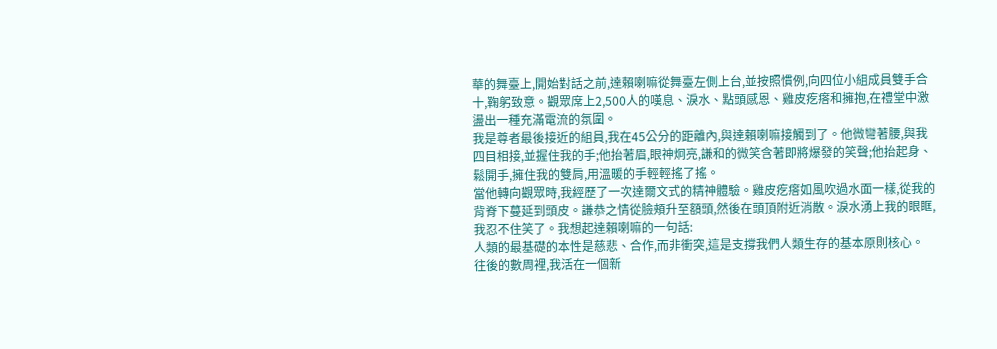華的舞臺上,開始對話之前,達賴喇嘛從舞臺左側上台,並按照慣例,向四位小組成員雙手合十,鞠躬致意。觀眾席上2,500人的嘆息、淚水、點頭感恩、雞皮疙瘩和擁抱,在禮堂中激盪出一種充滿電流的氛圍。
我是尊者最後接近的組員,我在45公分的距離內,與達賴喇嘛接觸到了。他微彎著腰,與我四目相接,並握住我的手;他抬著眉,眼神炯亮,謙和的微笑含著即將爆發的笑聲;他抬起身、鬆開手,擁住我的雙肩,用溫暖的手輕輕搖了搖。
當他轉向觀眾時,我經歷了一次達爾文式的精神體驗。雞皮疙瘩如風吹過水面一樣,從我的背脊下蔓延到頭皮。謙恭之情從臉頰升至額頭,然後在頭頂附近消散。淚水湧上我的眼眶,我忍不住笑了。我想起達賴喇嘛的一句話:
人類的最基礎的本性是慈悲、合作,而非衝突,這是支撐我們人類生存的基本原則核心。
往後的數周裡,我活在一個新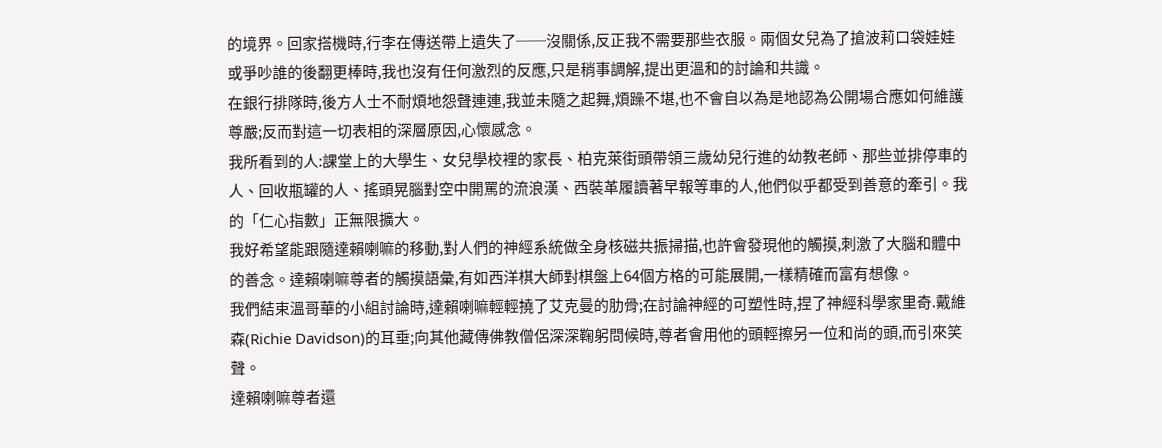的境界。回家搭機時,行李在傳送帶上遺失了──沒關係,反正我不需要那些衣服。兩個女兒為了搶波莉口袋娃娃或爭吵誰的後翻更棒時,我也沒有任何激烈的反應,只是稍事調解,提出更溫和的討論和共識。
在銀行排隊時,後方人士不耐煩地怨聲連連,我並未隨之起舞,煩躁不堪,也不會自以為是地認為公開場合應如何維護尊嚴;反而對這一切表相的深層原因,心懷感念。
我所看到的人:課堂上的大學生、女兒學校裡的家長、柏克萊街頭帶領三歲幼兒行進的幼教老師、那些並排停車的人、回收瓶罐的人、搖頭晃腦對空中開罵的流浪漢、西裝革履讀著早報等車的人,他們似乎都受到善意的牽引。我的「仁心指數」正無限擴大。
我好希望能跟隨達賴喇嘛的移動,對人們的神經系統做全身核磁共振掃描,也許會發現他的觸摸,刺激了大腦和體中的善念。達賴喇嘛尊者的觸摸語彙,有如西洋棋大師對棋盤上64個方格的可能展開,一樣精確而富有想像。
我們結束溫哥華的小組討論時,達賴喇嘛輕輕撓了艾克曼的肋骨;在討論神經的可塑性時,捏了神經科學家里奇.戴維森(Richie Davidson)的耳垂;向其他藏傳佛教僧侶深深鞠躬問候時,尊者會用他的頭輕擦另一位和尚的頭,而引來笑聲。
達賴喇嘛尊者還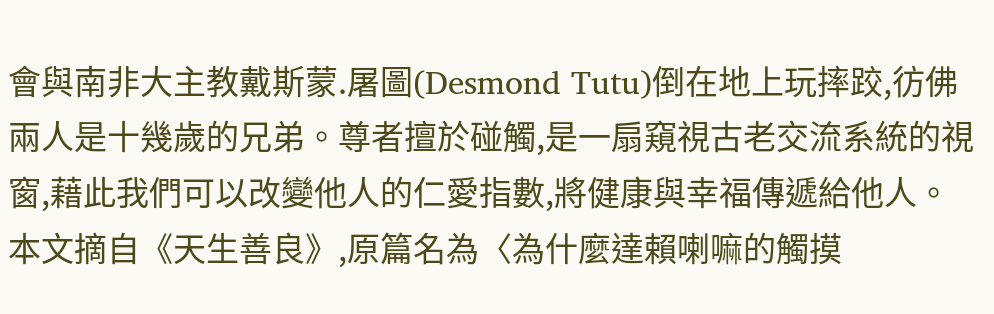會與南非大主教戴斯蒙.屠圖(Desmond Tutu)倒在地上玩摔跤,彷佛兩人是十幾歲的兄弟。尊者擅於碰觸,是一扇窺視古老交流系統的視窗,藉此我們可以改變他人的仁愛指數,將健康與幸福傳遞給他人。
本文摘自《天生善良》,原篇名為〈為什麼達賴喇嘛的觸摸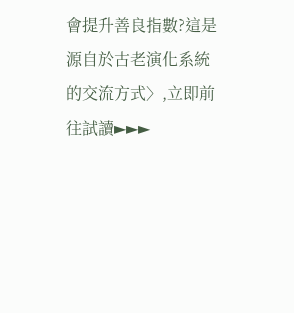會提升善良指數?這是源自於古老演化系統的交流方式〉,立即前往試讀►►►